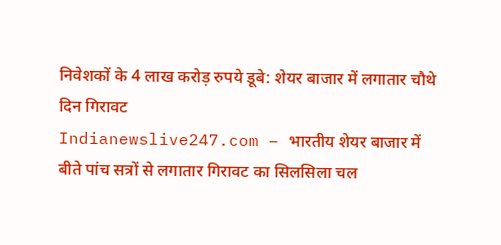निवेशकों के 4 लाख करोड़ रुपये डूबे: शेयर बाजार में लगातार चौथे दिन गिरावट
Indianewslive247.com – भारतीय शेयर बाजार में बीते पांच सत्रों से लगातार गिरावट का सिलसिला चल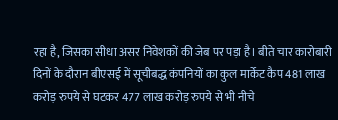रहा है, जिसका सीधा असर निवेशकों की जेब पर पड़ा है। बीते चार कारोबारी दिनों के दौरान बीएसई में सूचीबद्ध कंपनियों का कुल मार्केट कैप 481 लाख करोड़ रुपये से घटकर 477 लाख करोड़ रुपये से भी नीचे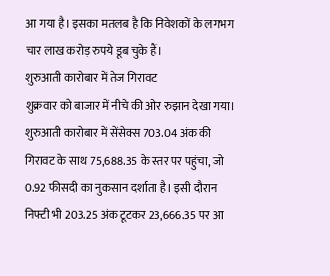आ गया है। इसका मतलब है कि निवेशकों के लगभग चार लाख करोड़ रुपये डूब चुके हैं।
शुरुआती कारोबार में तेज गिरावट
शुक्रवार को बाजार में नीचे की ओर रुझान देखा गया। शुरुआती कारोबार में सेंसेक्स 703.04 अंक की गिरावट के साथ 75,688.35 के स्तर पर पहुंचा, जो 0.92 फीसदी का नुकसान दर्शाता है। इसी दौरान निफ्टी भी 203.25 अंक टूटकर 23,666.35 पर आ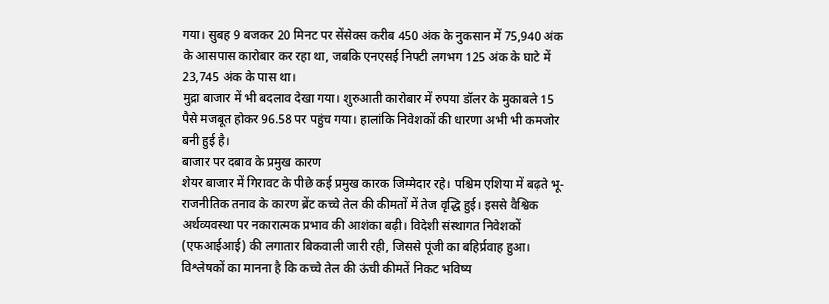गया। सुबह 9 बजकर 20 मिनट पर सेंसेक्स करीब 450 अंक के नुकसान में 75,940 अंक के आसपास कारोबार कर रहा था, जबकि एनएसई निफ्टी लगभग 125 अंक के घाटे में 23,745 अंक के पास था।
मुद्रा बाजार में भी बदलाव देखा गया। शुरुआती कारोबार में रुपया डॉलर के मुकाबले 15 पैसे मजबूत होकर 96.58 पर पहुंच गया। हालांकि निवेशकों की धारणा अभी भी कमजोर बनी हुई है।
बाजार पर दबाव के प्रमुख कारण
शेयर बाजार में गिरावट के पीछे कई प्रमुख कारक जिम्मेदार रहे। पश्चिम एशिया में बढ़ते भू-राजनीतिक तनाव के कारण ब्रेंट कच्चे तेल की कीमतों में तेज वृद्धि हुई। इससे वैश्विक अर्थव्यवस्था पर नकारात्मक प्रभाव की आशंका बढ़ी। विदेशी संस्थागत निवेशकों (एफआईआई) की लगातार बिकवाली जारी रही, जिससे पूंजी का बहिर्प्रवाह हुआ।
विश्लेषकों का मानना है कि कच्चे तेल की ऊंची कीमतें निकट भविष्य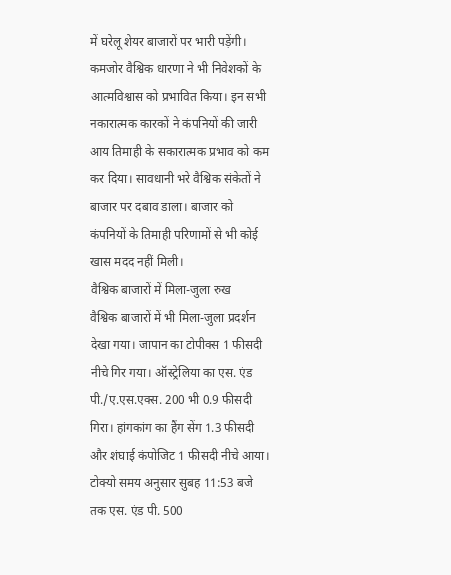में घरेलू शेयर बाजारों पर भारी पड़ेंगी।
कमजोर वैश्विक धारणा ने भी निवेशकों के आत्मविश्वास को प्रभावित किया। इन सभी नकारात्मक कारकों ने कंपनियों की जारी आय तिमाही के सकारात्मक प्रभाव को कम कर दिया। सावधानी भरे वैश्विक संकेतों ने बाजार पर दबाव डाला। बाजार को कंपनियों के तिमाही परिणामों से भी कोई खास मदद नहीं मिली।
वैश्विक बाजारों में मिला-जुला रुख
वैश्विक बाजारों में भी मिला-जुला प्रदर्शन देखा गया। जापान का टोपीक्स 1 फीसदी नीचे गिर गया। ऑस्ट्रेलिया का एस. एंड पी./ए.एस.एक्स. 200 भी 0.9 फीसदी गिरा। हांगकांग का हैंग सेंग 1.3 फीसदी और शंघाई कंपोजिट 1 फीसदी नीचे आया। टोक्यो समय अनुसार सुबह 11:53 बजे तक एस. एंड पी. 500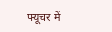फ्यूचर में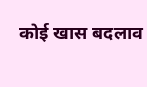कोई खास बदलाव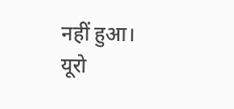नहीं हुआ। यूरो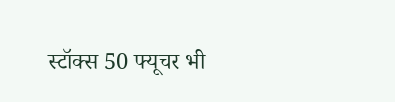स्टॉक्स 50 फ्यूचर भी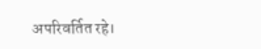अपरिवर्तित रहे।